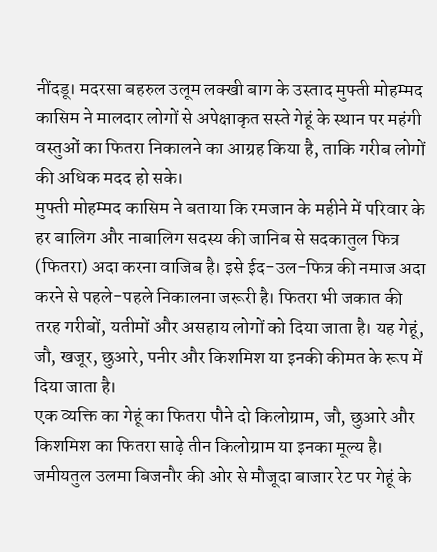नींदडू। मदरसा बहरुल उलूम लक्खी बाग के उस्ताद मुफ्ती मोहम्मद कासिम ने मालदार लोगों से अपेक्षाकृत सस्ते गेहूं के स्थान पर महंगी वस्तुओं का फितरा निकालने का आग्रह किया है, ताकि गरीब लोगों की अधिक मदद हो सके।
मुफ्ती मोहम्मद कासिम ने बताया कि रमजान के महीने में परिवार के हर बालिग और नाबालिग सदस्य की जानिब से सदकातुल फित्र (फितरा) अदा करना वाजिब है। इसे ईद-उल-फित्र की नमाज अदा करने से पहले-पहले निकालना जरूरी है। फितरा भी जकात की तरह गरीबों, यतीमों और असहाय लोगों को दिया जाता है। यह गेहूं, जौ, खजूर, छुआरे, पनीर और किशमिश या इनकी कीमत के रूप में दिया जाता है।
एक व्यक्ति का गेहूं का फितरा पौने दो किलोग्राम, जौ, छुआरे और किशमिश का फितरा साढ़े तीन किलोग्राम या इनका मूल्य है। जमीयतुल उलमा बिजनौर की ओर से मौजूदा बाजार रेट पर गेहूं के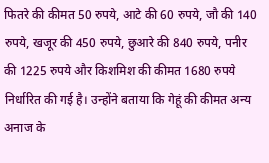फितरे की कीमत 50 रुपये, आटे की 60 रुपये, जौ की 140 रुपये, खजूर की 450 रुपये, छुआरे की 840 रुपये, पनीर की 1225 रुपये और किशमिश की कीमत 1680 रुपये निर्धारित की गई है। उन्होंने बताया कि गेहूं की कीमत अन्य अनाज के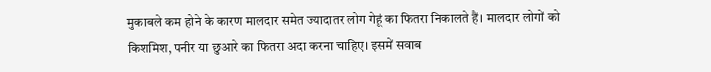मुकाबले कम होने के कारण मालदार समेत ज्यादातर लोग गेहूं का फितरा निकालते हैं। मालदार लोगों को किशमिश, पनीर या छुआरे का फितरा अदा करना चाहिए। इसमें सवाब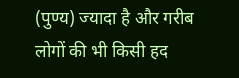(पुण्य) ज्यादा है और गरीब लोगों की भी किसी हद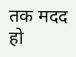तक मदद हो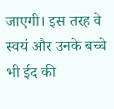जाएगी। इस तरह वे स्वयं और उनके बच्चे भी ईद की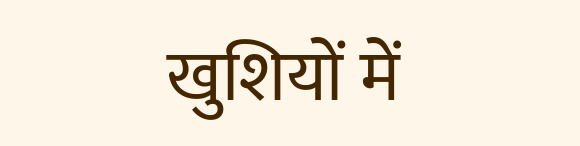खुशियों में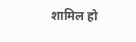शामिल हो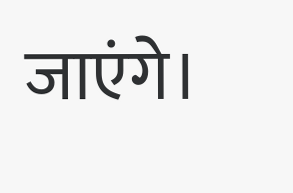जाएंगे।